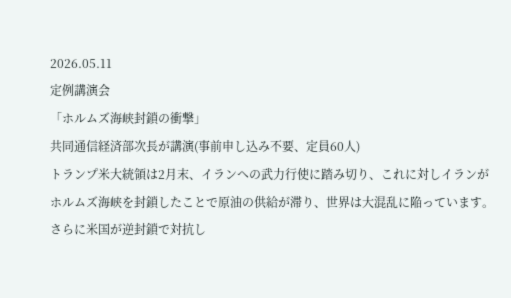2026.05.11
定例講演会
「ホルムズ海峡封鎖の衝撃」
共同通信経済部次長が講演(事前申し込み不要、定員60人)
トランプ米大統領は2月末、イランへの武力行使に踏み切り、これに対しイランがホルムズ海峡を封鎖したことで原油の供給が滞り、世界は大混乱に陥っています。さらに米国が逆封鎖で対抗し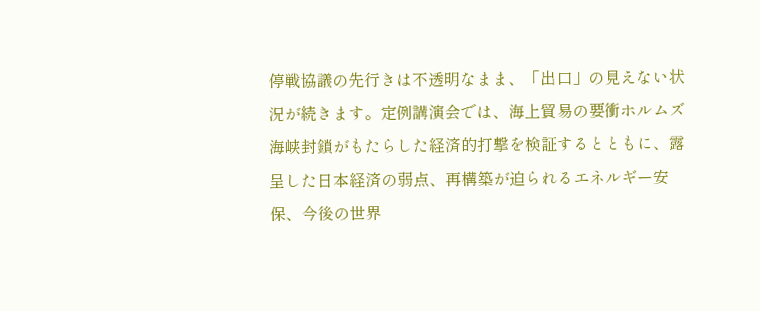停戦協議の先行きは不透明なまま、「出口」の見えない状況が続きます。定例講演会では、海上貿易の要衝ホルムズ海峡封鎖がもたらした経済的打撃を検証するとともに、露呈した日本経済の弱点、再構築が迫られるエネルギー安保、今後の世界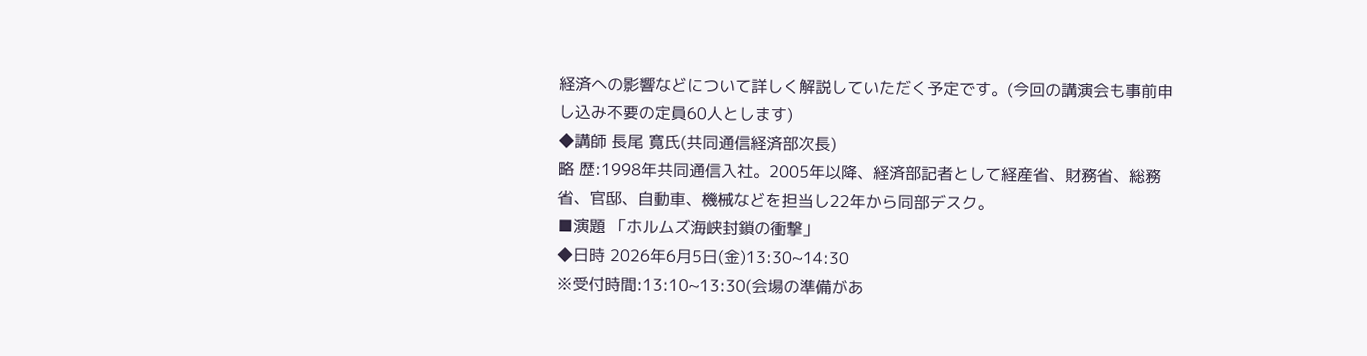経済への影響などについて詳しく解説していただく予定です。(今回の講演会も事前申し込み不要の定員60人とします)
◆講師 長尾 寛氏(共同通信経済部次長)
略 歴:1998年共同通信入社。2005年以降、経済部記者として経産省、財務省、総務省、官邸、自動車、機械などを担当し22年から同部デスク。
■演題 「ホルムズ海峡封鎖の衝撃」
◆日時 2026年6月5日(金)13:30~14:30
※受付時間:13:10~13:30(会場の準備があ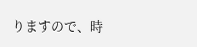りますので、時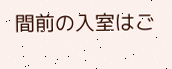間前の入室はご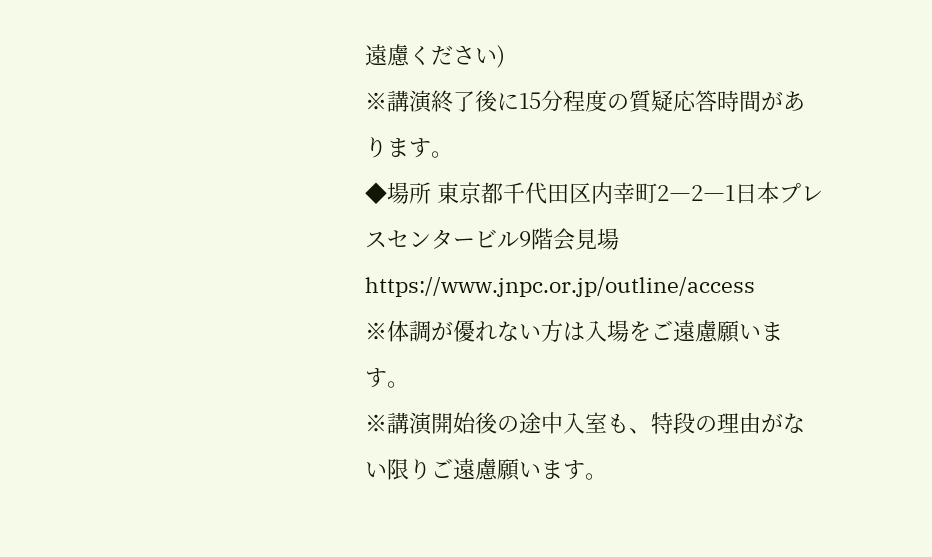遠慮ください)
※講演終了後に15分程度の質疑応答時間があります。
◆場所 東京都千代田区内幸町2―2―1日本プレスセンタービル9階会見場
https://www.jnpc.or.jp/outline/access
※体調が優れない方は入場をご遠慮願います。
※講演開始後の途中入室も、特段の理由がない限りご遠慮願います。